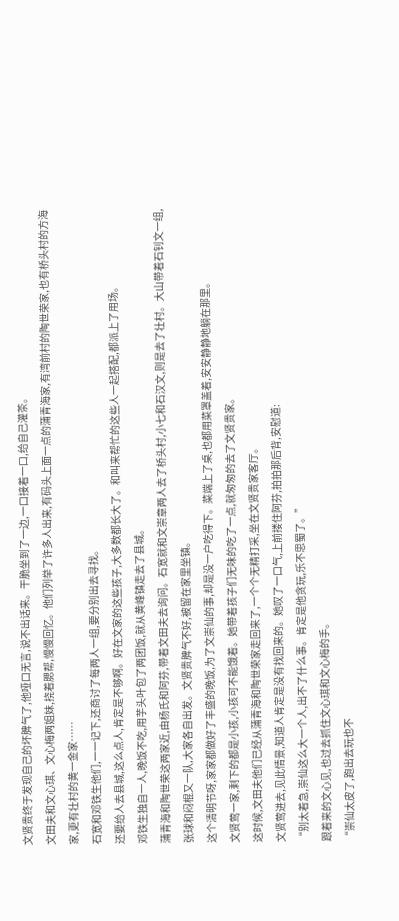文贤贵终于发现自己的坏脾气了,他哑口无言,说不出话来。干脆坐到了一边,一口接着一口,给自己灌茶。
文田夫和文心琪、文心梅两姐妹,挠着腮帮,慢慢回忆。他们列举了许多人出来,有码头上面一点的蒲青海家,有湾前村的陶世荣家,也有桥头村的方海家,更有壮村的黄一金家……
石宽和邓铁生他们,一一记下,还商讨了每两人一组,要分别出去寻找。
还要给人去县城,这么点人,肯定是不够啊。好在文家的这些孩子,大多数都长大了。和叫来帮忙的这些人一起搭配,都派上了用场。
邓铁生独自一人,晚饭不吃,用芋头叶包了两团饭,就从黄峰镇走去了县城。
蒲青海和陶世荣这两家近,由杨氏和阿芬,带着文田夫去询问。石宽就和文崇章两人去了桥头村,小七和石汉文,则是去了壮村。大山带着石钊文一组,张球和闷棍又一队,大家各自出发。文贤贵脾气不好,被留在家里坐镇。
这个清明节呀,家家都做好了丰盛的晚饭,为了文崇仙的事,却是没一户吃得下。菜端上了桌,也都用菜罩盖着,安安静静地躺在那里。
文贤莺一家,剩下的都是小孩,小孩可不能饿着。她带着孩子们无味的吃了一点,就匆匆的去了文贤贵家。
这时候,文田夫他们已经从蒲青海和陶世荣家走回来了,一个个无精打采,坐在文贤贵家客厅。
文贤莺进去,见此情景,知道人肯定是没有找回来的。她叹了一口气,上前搂住阿芬,拍拍那后背,安慰道:
“别太着急,崇仙这么大一个人,出不了什么事。肯定是他贪玩,乐不思蜀了。”
跟着来的文心见,也过去抓住文心琪和文心梅的手。
“崇仙太皮了,跑出去玩也不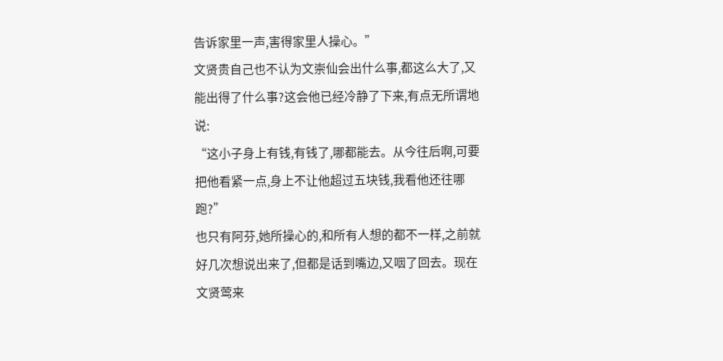告诉家里一声,害得家里人操心。”
文贤贵自己也不认为文崇仙会出什么事,都这么大了,又能出得了什么事?这会他已经冷静了下来,有点无所谓地说:
“这小子身上有钱,有钱了,哪都能去。从今往后啊,可要把他看紧一点,身上不让他超过五块钱,我看他还往哪跑?”
也只有阿芬,她所操心的,和所有人想的都不一样,之前就好几次想说出来了,但都是话到嘴边,又咽了回去。现在文贤莺来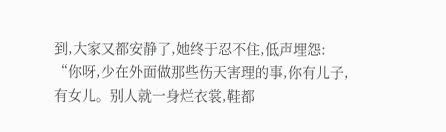到,大家又都安静了,她终于忍不住,低声埋怨:
“你呀,少在外面做那些伤天害理的事,你有儿子,有女儿。别人就一身烂衣裳,鞋都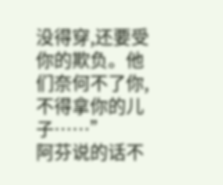没得穿,还要受你的欺负。他们奈何不了你,不得拿你的儿子……”
阿芬说的话不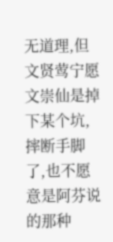无道理,但文贤莺宁愿文崇仙是掉下某个坑,摔断手脚了,也不愿意是阿芬说的那种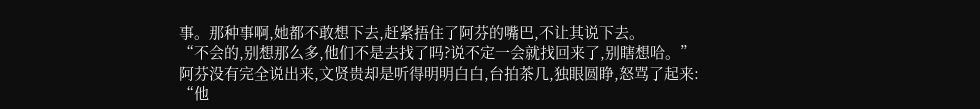事。那种事啊,她都不敢想下去,赶紧捂住了阿芬的嘴巴,不让其说下去。
“不会的,别想那么多,他们不是去找了吗?说不定一会就找回来了,别瞎想哈。”
阿芬没有完全说出来,文贤贵却是听得明明白白,台拍茶几,独眼圆睁,怒骂了起来:
“他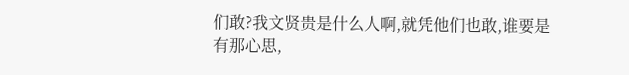们敢?我文贤贵是什么人啊,就凭他们也敢,谁要是有那心思,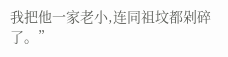我把他一家老小,连同祖坟都剁碎了。”